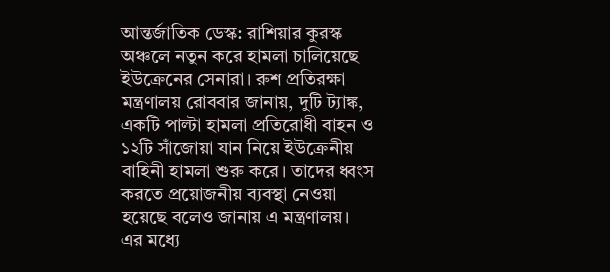আন্তর্জাতিক ডেস্ক: রাশিয়ার কুরস্ক অঞ্চলে নতুন করে হামলা চালিয়েছে ইউক্রেনের সেনারা। রুশ প্রতিরক্ষা মন্ত্রণালয় রোববার জানায়, দুটি ট্যাঙ্ক, একটি পাল্টা হামলা প্রতিরোধী বাহন ও ১২টি সাঁজোয়া যান নিয়ে ইউক্রেনীয় বাহিনী হামলা শুরু করে। তাদের ধ্বংস করতে প্রয়োজনীয় ব্যবস্থা নেওয়া হয়েছে বলেও জানায় এ মন্ত্রণালয়।
এর মধ্যে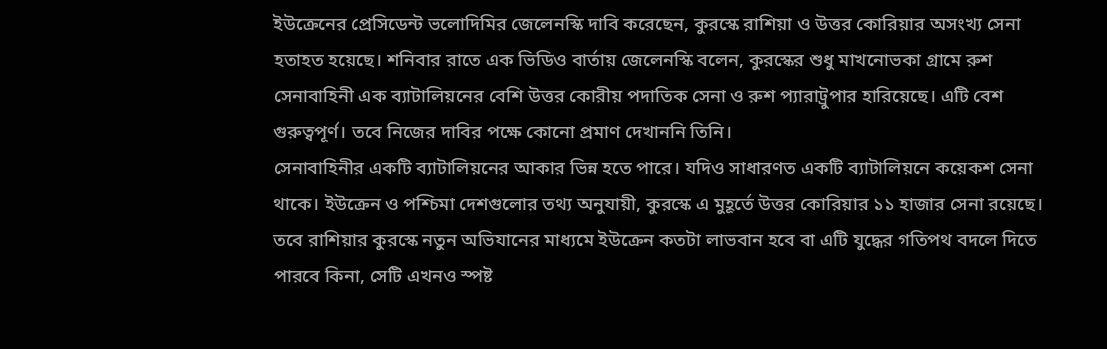ইউক্রেনের প্রেসিডেন্ট ভলোদিমির জেলেনস্কি দাবি করেছেন, কুরস্কে রাশিয়া ও উত্তর কোরিয়ার অসংখ্য সেনা হতাহত হয়েছে। শনিবার রাতে এক ভিডিও বার্তায় জেলেনস্কি বলেন, কুরস্কের শুধু মাখনোভকা গ্রামে রুশ সেনাবাহিনী এক ব্যাটালিয়নের বেশি উত্তর কোরীয় পদাতিক সেনা ও রুশ প্যারাট্রুপার হারিয়েছে। এটি বেশ গুরুত্বপূর্ণ। তবে নিজের দাবির পক্ষে কোনো প্রমাণ দেখাননি তিনি।
সেনাবাহিনীর একটি ব্যাটালিয়নের আকার ভিন্ন হতে পারে। যদিও সাধারণত একটি ব্যাটালিয়নে কয়েকশ সেনা থাকে। ইউক্রেন ও পশ্চিমা দেশগুলোর তথ্য অনুযায়ী, কুরস্কে এ মুহূর্তে উত্তর কোরিয়ার ১১ হাজার সেনা রয়েছে। তবে রাশিয়ার কুরস্কে নতুন অভিযানের মাধ্যমে ইউক্রেন কতটা লাভবান হবে বা এটি যুদ্ধের গতিপথ বদলে দিতে পারবে কিনা, সেটি এখনও স্পষ্ট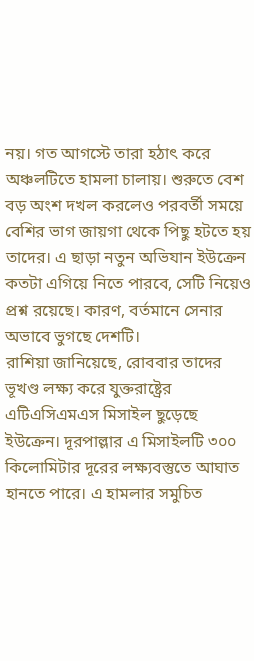নয়। গত আগস্টে তারা হঠাৎ করে অঞ্চলটিতে হামলা চালায়। শুরুতে বেশ বড় অংশ দখল করলেও পরবর্তী সময়ে বেশির ভাগ জায়গা থেকে পিছু হটতে হয় তাদের। এ ছাড়া নতুন অভিযান ইউক্রেন কতটা এগিয়ে নিতে পারবে, সেটি নিয়েও প্রশ্ন রয়েছে। কারণ, বর্তমানে সেনার অভাবে ভুগছে দেশটি।
রাশিয়া জানিয়েছে, রোববার তাদের ভূখণ্ড লক্ষ্য করে যুক্তরাষ্ট্রের এটিএসিএমএস মিসাইল ছুড়েছে ইউক্রেন। দূরপাল্লার এ মিসাইলটি ৩০০ কিলোমিটার দূরের লক্ষ্যবস্তুতে আঘাত হানতে পারে। এ হামলার সমুচিত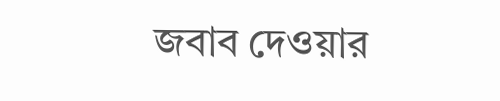জবাব দেওয়ার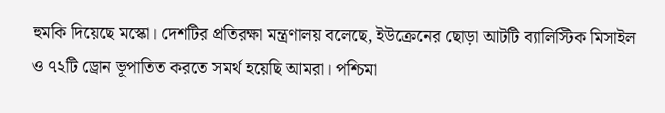হুমকি দিয়েছে মস্কো। দেশটির প্রতিরক্ষা মন্ত্রণালয় বলেছে, ইউক্রেনের ছোড়া আটটি ব্যালিস্টিক মিসাইল ও ৭২টি ড্রোন ভূপাতিত করতে সমর্থ হয়েছি আমরা। পশ্চিমা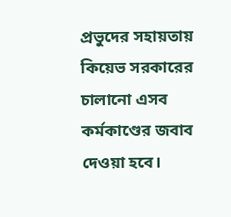প্রভুদের সহায়তায় কিয়েভ সরকারের চালানো এসব কর্মকাণ্ডের জবাব দেওয়া হবে।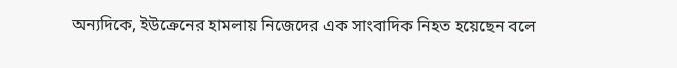অন্যদিকে, ইউক্রেনের হামলায় নিজেদের এক সাংবাদিক নিহত হয়েছেন বলে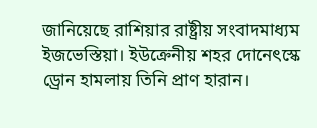জানিয়েছে রাশিয়ার রাষ্ট্রীয় সংবাদমাধ্যম ইজভেস্তিয়া। ইউক্রেনীয় শহর দোনেৎস্কে ড্রোন হামলায় তিনি প্রাণ হারান।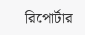রিপোর্টার